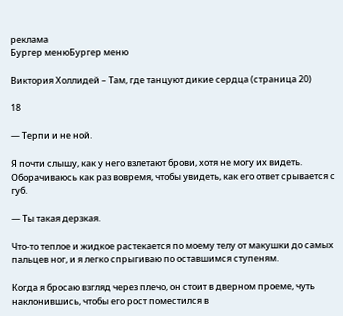реклама
Бургер менюБургер меню

Виктория Холлидей – Там, где танцуют дикие сердца (страница 20)

18

— Терпи и не ной.

Я почти слышу, как у него взлетают брови, хотя не могу их видеть. Оборачиваюсь как раз вовремя, чтобы увидеть, как его ответ срывается с губ.

— Ты такая дерзкая.

Что-то теплое и жидкое растекается по моему телу от макушки до самых пальцев ног, и я легко спрыгиваю по оставшимся ступеням.

Когда я бросаю взгляд через плечо, он стоит в дверном проеме, чуть наклонившись, чтобы его рост поместился в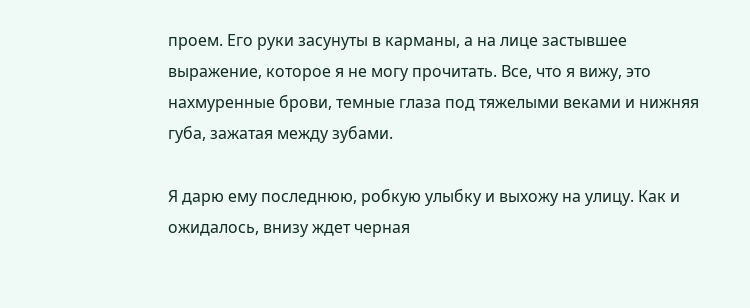проем. Его руки засунуты в карманы, а на лице застывшее выражение, которое я не могу прочитать. Все, что я вижу, это нахмуренные брови, темные глаза под тяжелыми веками и нижняя губа, зажатая между зубами.

Я дарю ему последнюю, робкую улыбку и выхожу на улицу. Как и ожидалось, внизу ждет черная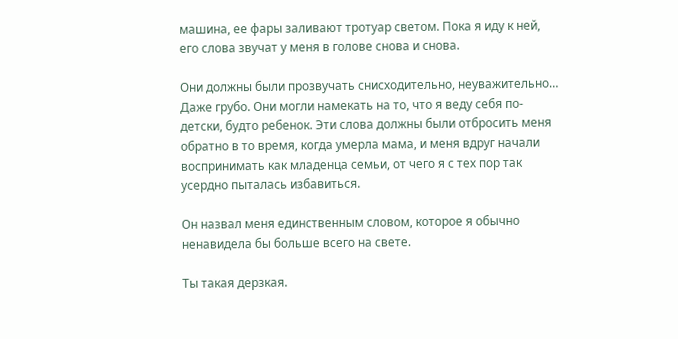машина, ее фары заливают тротуар светом. Пока я иду к ней, его слова звучат у меня в голове снова и снова.

Они должны были прозвучать снисходительно, неуважительно… Даже грубо. Они могли намекать на то, что я веду себя по-детски, будто ребенок. Эти слова должны были отбросить меня обратно в то время, когда умерла мама, и меня вдруг начали воспринимать как младенца семьи, от чего я с тех пор так усердно пыталась избавиться.

Он назвал меня единственным словом, которое я обычно ненавидела бы больше всего на свете.

Ты такая дерзкая.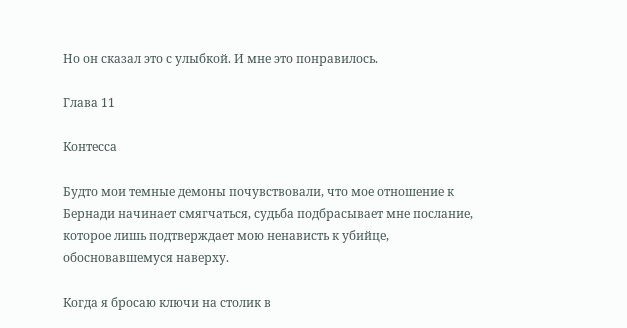Но он сказал это с улыбкой. И мне это понравилось.

Глава 11

Контесса

Будто мои темные демоны почувствовали, что мое отношение к Бернади начинает смягчаться, судьба подбрасывает мне послание, которое лишь подтверждает мою ненависть к убийце, обосновавшемуся наверху.

Когда я бросаю ключи на столик в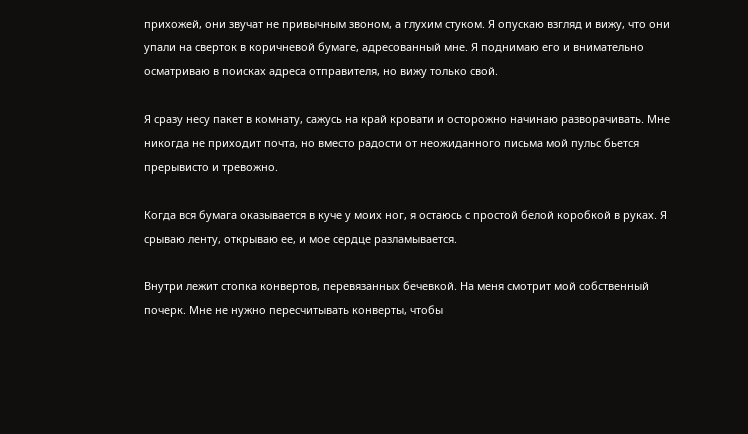прихожей, они звучат не привычным звоном, а глухим стуком. Я опускаю взгляд и вижу, что они упали на сверток в коричневой бумаге, адресованный мне. Я поднимаю его и внимательно осматриваю в поисках адреса отправителя, но вижу только свой.

Я сразу несу пакет в комнату, сажусь на край кровати и осторожно начинаю разворачивать. Мне никогда не приходит почта, но вместо радости от неожиданного письма мой пульс бьется прерывисто и тревожно.

Когда вся бумага оказывается в куче у моих ног, я остаюсь с простой белой коробкой в руках. Я срываю ленту, открываю ее, и мое сердце разламывается.

Внутри лежит стопка конвертов, перевязанных бечевкой. На меня смотрит мой собственный почерк. Мне не нужно пересчитывать конверты, чтобы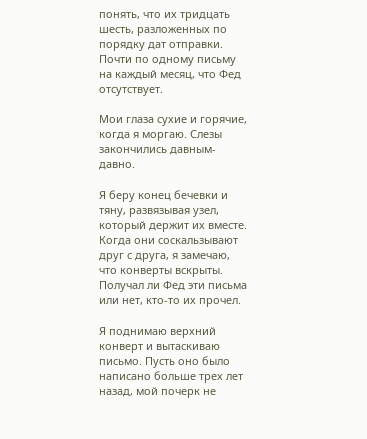понять, что их тридцать шесть, разложенных по порядку дат отправки. Почти по одному письму на каждый месяц, что Фед отсутствует.

Мои глаза сухие и горячие, когда я моргаю. Слезы закончились давным-давно.

Я беру конец бечевки и тяну, развязывая узел, который держит их вместе. Когда они соскальзывают друг с друга, я замечаю, что конверты вскрыты. Получал ли Фед эти письма или нет, кто-то их прочел.

Я поднимаю верхний конверт и вытаскиваю письмо. Пусть оно было написано больше трех лет назад, мой почерк не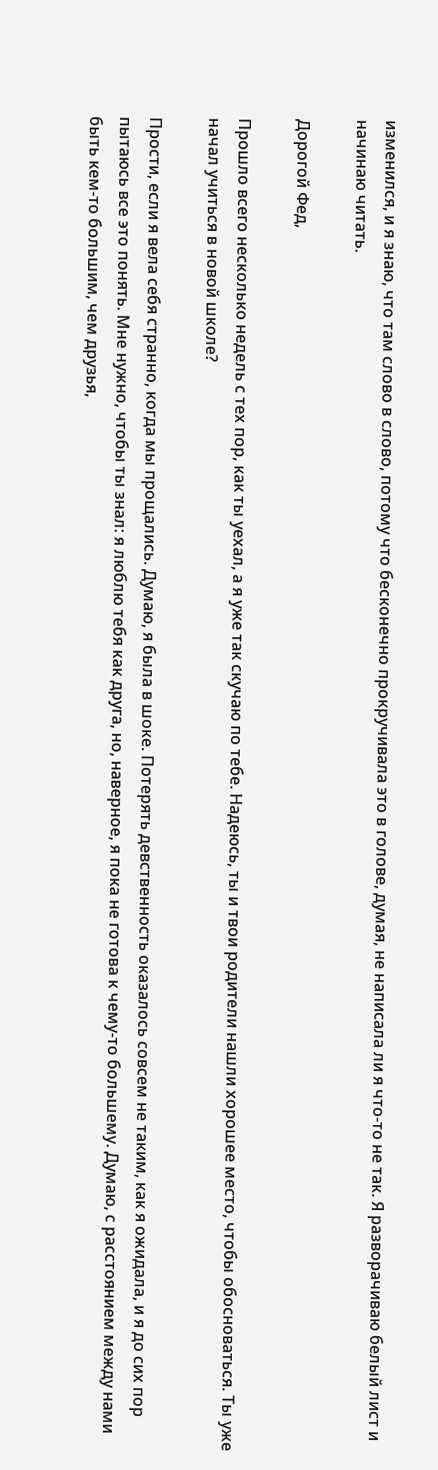изменился, и я знаю, что там слово в слово, потому что бесконечно прокручивала это в голове, думая, не написала ли я что-то не так. Я разворачиваю белый лист и начинаю читать.

Дорогой Фед,

Прошло всего несколько недель с тех пор, как ты уехал, а я уже так скучаю по тебе. Надеюсь, ты и твои родители нашли хорошее место, чтобы обосноваться. Ты уже начал учиться в новой школе?

Прости, если я вела себя странно, когда мы прощались. Думаю, я была в шоке. Потерять девственность оказалось совсем не таким, как я ожидала, и я до сих пор пытаюсь все это понять. Мне нужно, чтобы ты знал: я люблю тебя как друга, но, наверное, я пока не готова к чему-то большему. Думаю, с расстоянием между нами быть кем-то большим, чем друзья,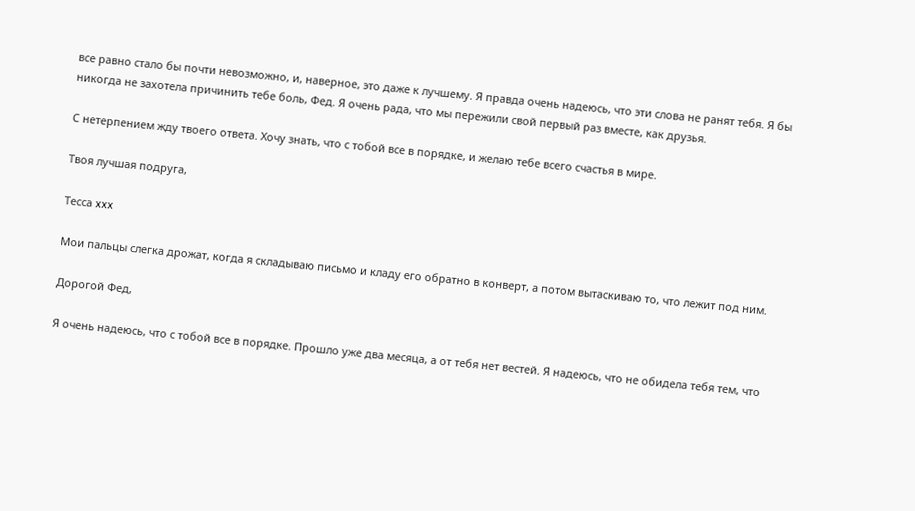все равно стало бы почти невозможно, и, наверное, это даже к лучшему. Я правда очень надеюсь, что эти слова не ранят тебя. Я бы никогда не захотела причинить тебе боль, Фед. Я очень рада, что мы пережили свой первый раз вместе, как друзья.

С нетерпением жду твоего ответа. Хочу знать, что с тобой все в порядке, и желаю тебе всего счастья в мире.

Твоя лучшая подруга,

Тесса xxx

Мои пальцы слегка дрожат, когда я складываю письмо и кладу его обратно в конверт, а потом вытаскиваю то, что лежит под ним.

Дорогой Фед,

Я очень надеюсь, что с тобой все в порядке. Прошло уже два месяца, а от тебя нет вестей. Я надеюсь, что не обидела тебя тем, что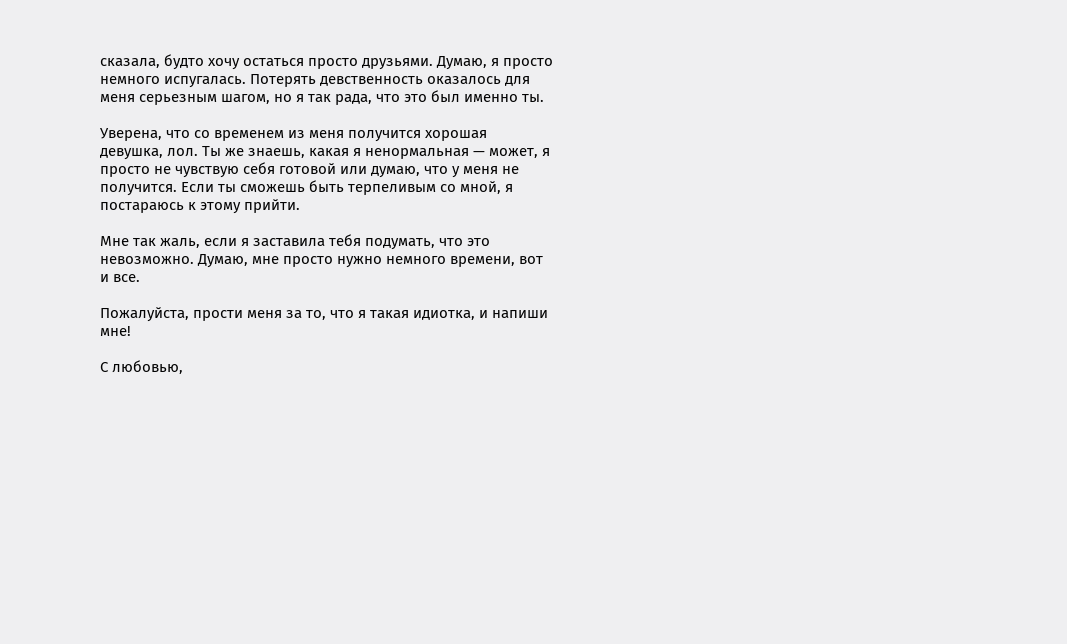сказала, будто хочу остаться просто друзьями. Думаю, я просто немного испугалась. Потерять девственность оказалось для меня серьезным шагом, но я так рада, что это был именно ты.

Уверена, что со временем из меня получится хорошая девушка, лол. Ты же знаешь, какая я ненормальная — может, я просто не чувствую себя готовой или думаю, что у меня не получится. Если ты сможешь быть терпеливым со мной, я постараюсь к этому прийти.

Мне так жаль, если я заставила тебя подумать, что это невозможно. Думаю, мне просто нужно немного времени, вот и все.

Пожалуйста, прости меня за то, что я такая идиотка, и напиши мне!

С любовью,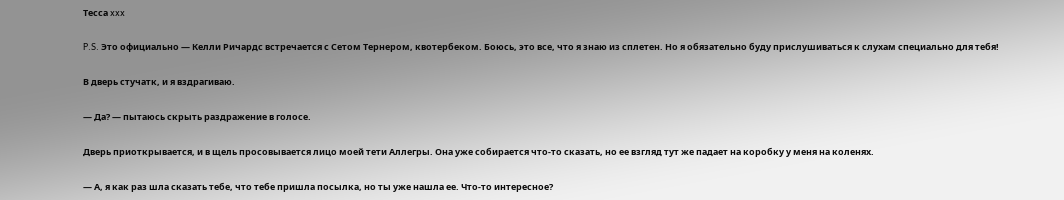Тесса xxx

P.S. Это официально — Келли Ричардс встречается с Сетом Тернером, квотербеком. Боюсь, это все, что я знаю из сплетен. Но я обязательно буду прислушиваться к слухам специально для тебя!

В дверь стучатк, и я вздрагиваю.

— Да? — пытаюсь скрыть раздражение в голосе.

Дверь приоткрывается, и в щель просовывается лицо моей тети Аллегры. Она уже собирается что-то сказать, но ее взгляд тут же падает на коробку у меня на коленях.

— А, я как раз шла сказать тебе, что тебе пришла посылка, но ты уже нашла ее. Что-то интересное?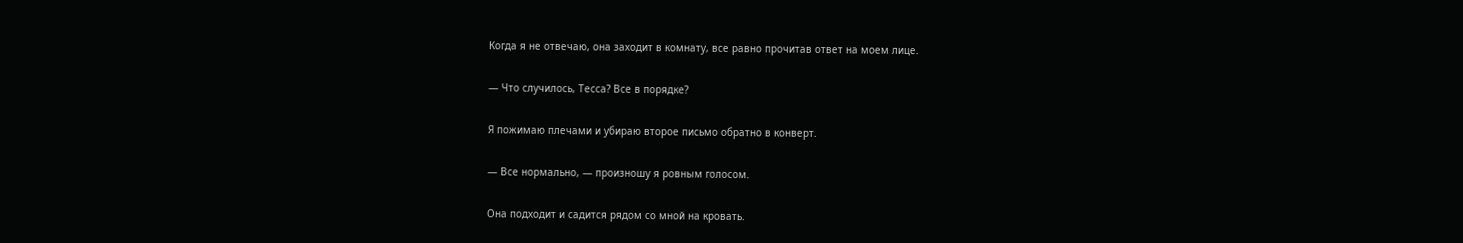Когда я не отвечаю, она заходит в комнату, все равно прочитав ответ на моем лице.

— Что случилось, Тесса? Все в порядке?

Я пожимаю плечами и убираю второе письмо обратно в конверт.

— Все нормально, — произношу я ровным голосом.

Она подходит и садится рядом со мной на кровать.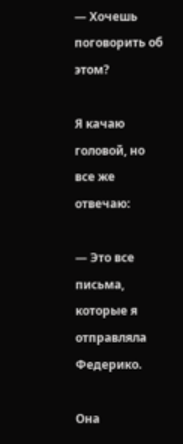— Хочешь поговорить об этом?

Я качаю головой, но все же отвечаю:

— Это все письма, которые я отправляла Федерико.

Она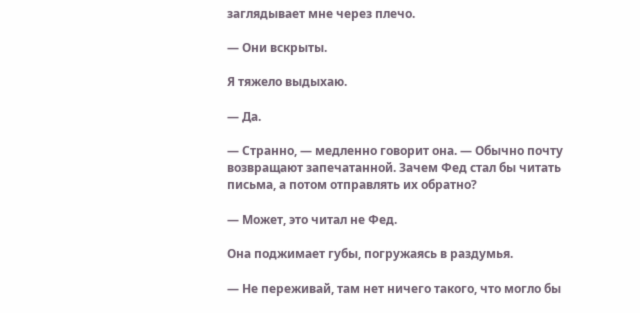заглядывает мне через плечо.

— Они вскрыты.

Я тяжело выдыхаю.

— Да.

— Странно, — медленно говорит она. — Обычно почту возвращают запечатанной. Зачем Фед стал бы читать письма, а потом отправлять их обратно?

— Может, это читал не Фед.

Она поджимает губы, погружаясь в раздумья.

— Не переживай, там нет ничего такого, что могло бы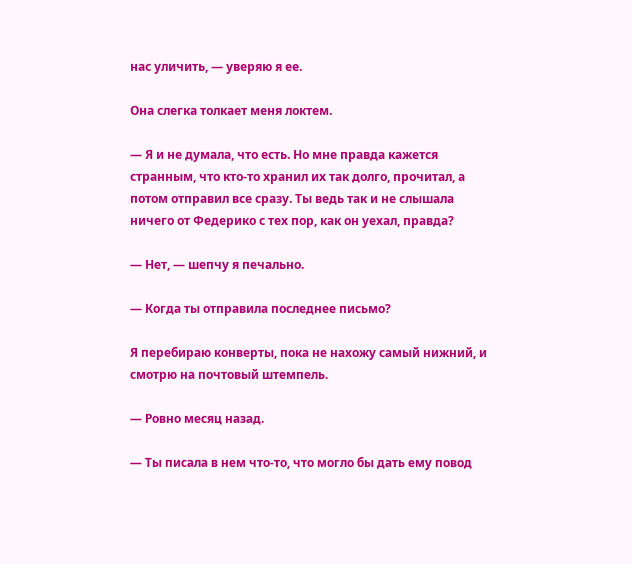нас уличить, — уверяю я ее.

Она слегка толкает меня локтем.

— Я и не думала, что есть. Но мне правда кажется странным, что кто-то хранил их так долго, прочитал, а потом отправил все сразу. Ты ведь так и не слышала ничего от Федерико с тех пор, как он уехал, правда?

— Нет, — шепчу я печально.

— Когда ты отправила последнее письмо?

Я перебираю конверты, пока не нахожу самый нижний, и смотрю на почтовый штемпель.

— Ровно месяц назад.

— Ты писала в нем что-то, что могло бы дать ему повод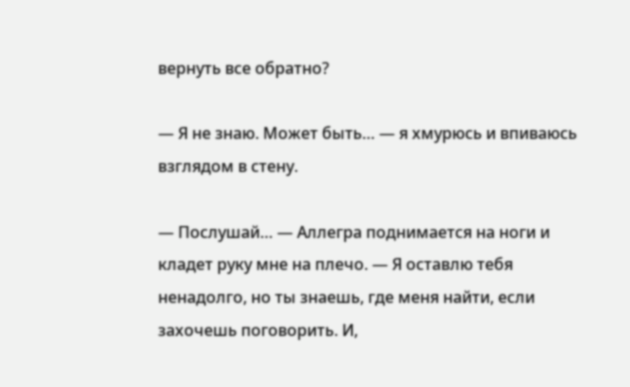вернуть все обратно?

— Я не знаю. Может быть… — я хмурюсь и впиваюсь взглядом в стену.

— Послушай… — Аллегра поднимается на ноги и кладет руку мне на плечо. — Я оставлю тебя ненадолго, но ты знаешь, где меня найти, если захочешь поговорить. И,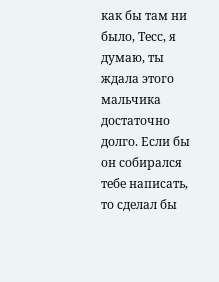как бы там ни было, Тесс, я думаю, ты ждала этого мальчика достаточно долго. Если бы он собирался тебе написать, то сделал бы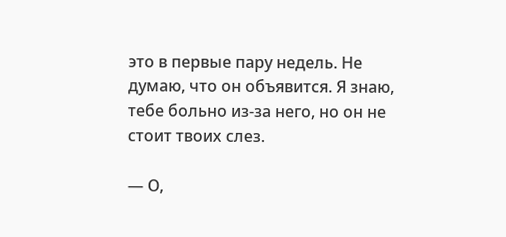это в первые пару недель. Не думаю, что он объявится. Я знаю, тебе больно из-за него, но он не стоит твоих слез.

— О,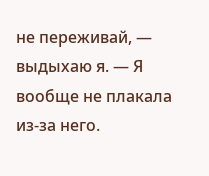не переживай, — выдыхаю я. — Я вообще не плакала из-за него.